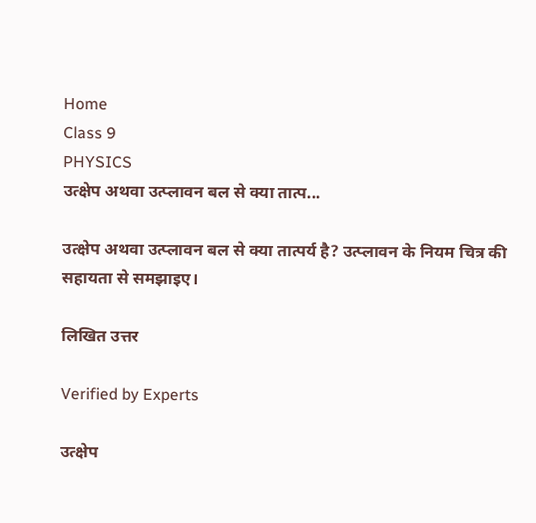Home
Class 9
PHYSICS
उत्क्षेप अथवा उत्प्लावन बल से क्या तात्प...

उत्क्षेप अथवा उत्प्लावन बल से क्या तात्पर्य है? उत्प्लावन के नियम चित्र की सहायता से समझाइए।

लिखित उत्तर

Verified by Experts

उत्क्षेप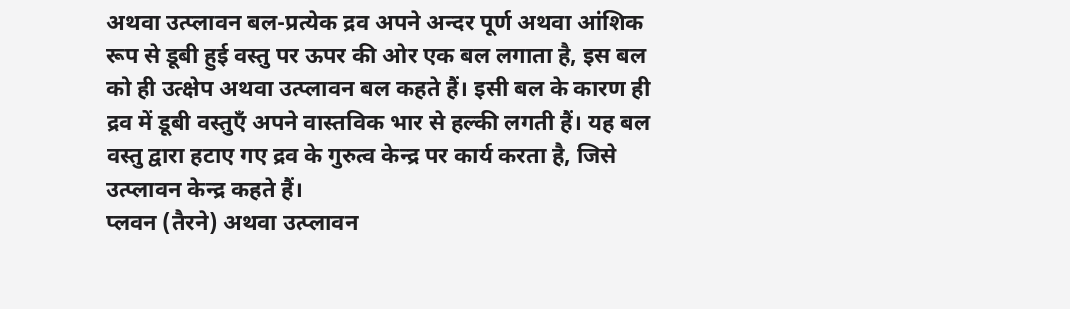अथवा उत्प्लावन बल-प्रत्येक द्रव अपने अन्दर पूर्ण अथवा आंशिक रूप से डूबी हुई वस्तु पर ऊपर की ओर एक बल लगाता है, इस बल को ही उत्क्षेप अथवा उत्प्लावन बल कहते हैं। इसी बल के कारण ही द्रव में डूबी वस्तुएँ अपने वास्तविक भार से हल्की लगती हैं। यह बल वस्तु द्वारा हटाए गए द्रव के गुरुत्व केन्द्र पर कार्य करता है, जिसे उत्प्लावन केन्द्र कहते हैं।
प्लवन (तैरने) अथवा उत्प्लावन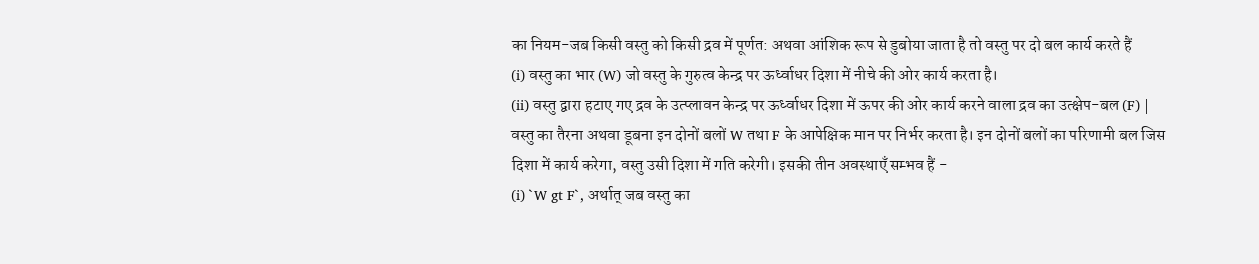का नियम-जब किसी वस्तु को किसी द्रव में पूर्णत: अथवा आंशिक रूप से डुबोया जाता है तो वस्तु पर दो बल कार्य करते हैं
(i) वस्तु का भार (W) जो वस्तु के गुरुत्व केन्द्र पर ऊर्ध्वाधर दिशा में नीचे की ओर कार्य करता है।
(ii) वस्तु द्वारा हटाए गए द्रव के उत्प्लावन केन्द्र पर ऊर्ध्वाधर दिशा में ऊपर की ओर कार्य करने वाला द्रव का उत्क्षेप-बल (F) |
वस्तु का तैरना अथवा डूबना इन दोनों बलों W तथा F के आपेक्षिक मान पर निर्भर करता है। इन दोनों बलों का परिणामी बल जिस दिशा में कार्य करेगा, वस्तु उसी दिशा में गति करेगी। इसकी तीन अवस्थाएँ सम्भव हैं -
(i) `W gt F`, अर्थात् जब वस्तु का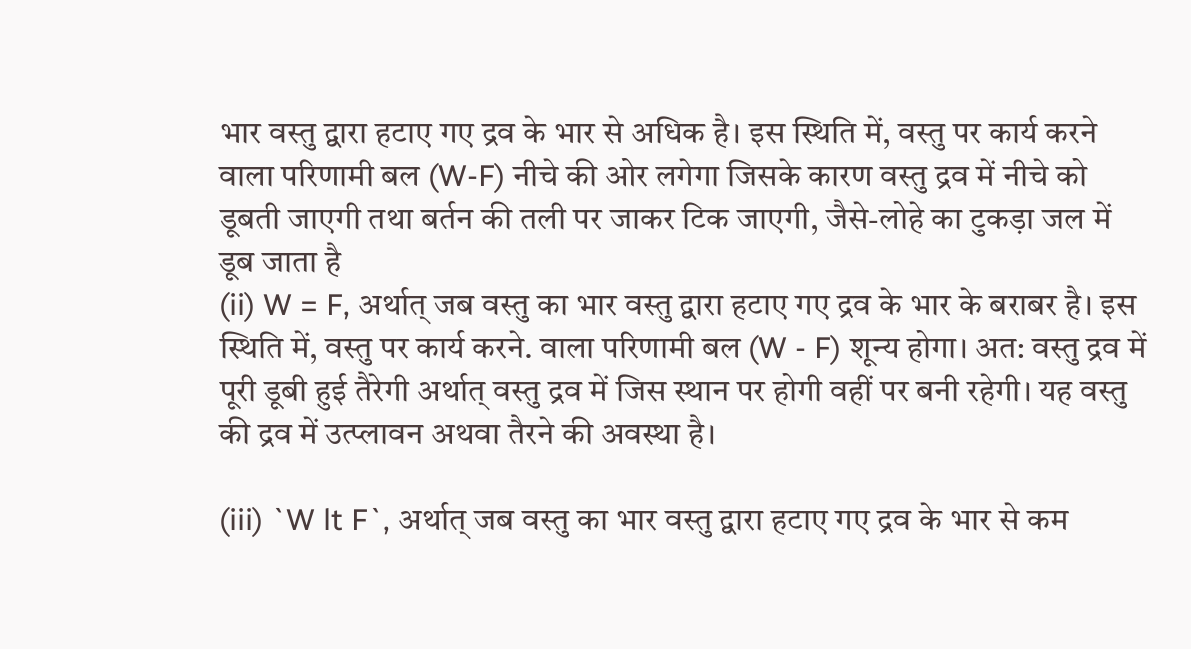भार वस्तु द्वारा हटाए गए द्रव के भार से अधिक है। इस स्थिति में, वस्तु पर कार्य करने वाला परिणामी बल (W-F) नीचे की ओर लगेगा जिसके कारण वस्तु द्रव में नीचे को डूबती जाएगी तथा बर्तन की तली पर जाकर टिक जाएगी, जैसे-लोहे का टुकड़ा जल में डूब जाता है
(ii) W = F, अर्थात् जब वस्तु का भार वस्तु द्वारा हटाए गए द्रव के भार के बराबर है। इस स्थिति में, वस्तु पर कार्य करने. वाला परिणामी बल (W - F) शून्य होगा। अत: वस्तु द्रव में पूरी डूबी हुई तैरेगी अर्थात् वस्तु द्रव में जिस स्थान पर होगी वहीं पर बनी रहेगी। यह वस्तु की द्रव में उत्प्लावन अथवा तैरने की अवस्था है।

(iii) `W lt F`, अर्थात् जब वस्तु का भार वस्तु द्वारा हटाए गए द्रव के भार से कम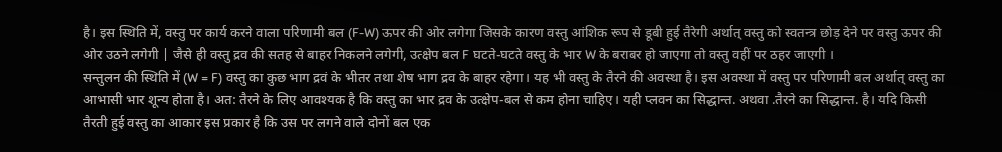है। इस स्थिति में, वस्तु पर कार्य करने वाला परिणामी बल (F-W) ऊपर की ओर लगेगा जिसके कारण वस्तु आंशिक रूप से डूबी हुई तैरेगी अर्थात् वस्तु को स्वतन्त्र छोड़ देने पर वस्तु ऊपर की ओर उठने लगेगी | जैसे ही वस्तु द्रव की सतह से बाहर निकलने लगेगी, उत्क्षेप बल F घटते-घटते वस्तु के भार W के बराबर हो जाएगा तो वस्तु वहीं पर ठहर जाएगी ।
सन्तुलन की स्थिति में (W = F) वस्तु का कुछ भाग द्रवं के भीतर तथा शेष भाग द्रव के बाहर रहेगा। यह भी वस्तु के तैरने की अवस्था है। इस अवस्था में वस्तु पर परिणामी बल अर्थात् वस्तु का आभासी भार शून्य होता है। अत: तैरने के लिए आवश्यक है कि वस्तु का भार द्रव के उत्क्षेप-बल से कम होना चाहिए। यही प्लवन का सिद्धान्त. अथवा .तैरने का सिद्धान्त. है। यदि किसी तैरती हुई वस्तु का आकार इस प्रकार है कि उस पर लगने वाले दोनों बल एक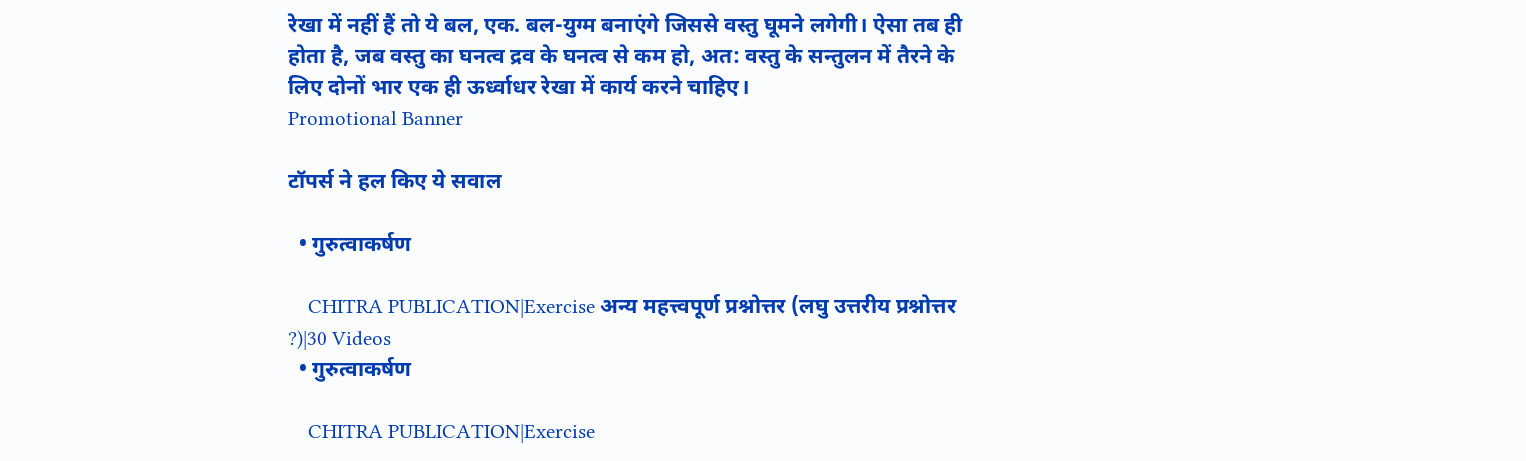रेखा में नहीं हैं तो ये बल, एक. बल-युग्म बनाएंगे जिससे वस्तु घूमने लगेगी। ऐसा तब ही होता है, जब वस्तु का घनत्व द्रव के घनत्व से कम हो, अत: वस्तु के सन्तुलन में तैरने के लिए दोनों भार एक ही ऊर्ध्वाधर रेखा में कार्य करने चाहिए।
Promotional Banner

टॉपर्स ने हल किए ये सवाल

  • गुरुत्वाकर्षण

    CHITRA PUBLICATION|Exercise अन्य महत्त्वपूर्ण प्रश्नोत्तर (लघु उत्तरीय प्रश्नोत्तर ?)|30 Videos
  • गुरुत्वाकर्षण

    CHITRA PUBLICATION|Exercise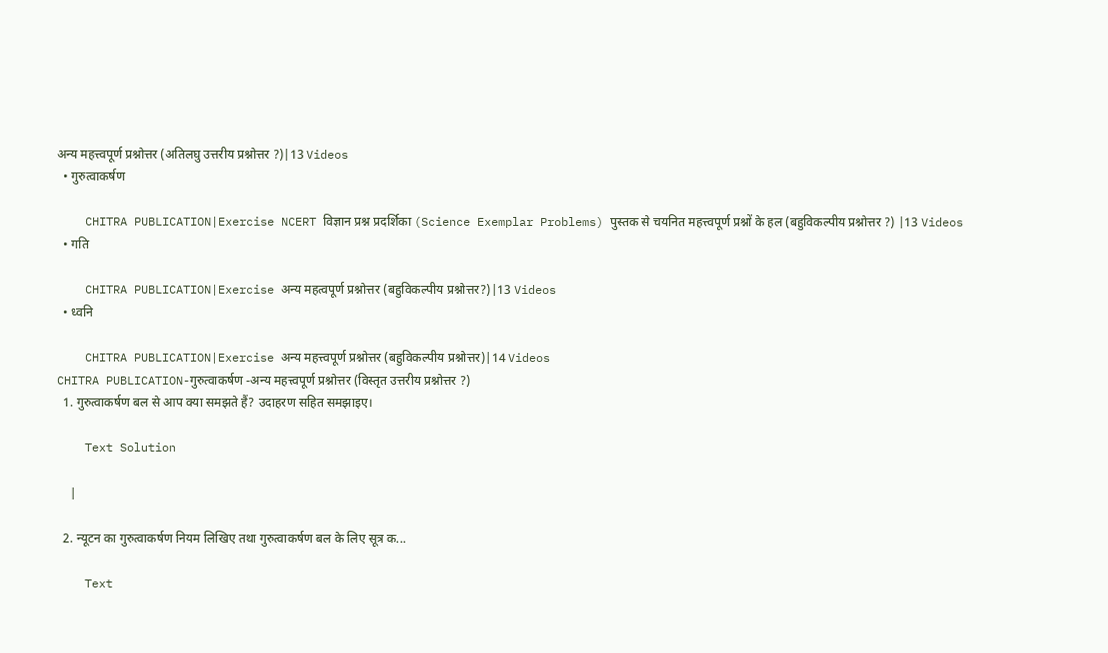अन्य महत्त्वपूर्ण प्रश्नोत्तर (अतिलघु उत्तरीय प्रश्नोत्तर ?)|13 Videos
  • गुरुत्वाकर्षण

    CHITRA PUBLICATION|Exercise NCERT विज्ञान प्रश्न प्रदर्शिका (Science Exemplar Problems) पुस्तक से चयनित महत्त्वपूर्ण प्रश्नों के हल (बहुविकल्पीय प्रश्नोत्तर ?) |13 Videos
  • गति

    CHITRA PUBLICATION|Exercise अन्य महत्वपूर्ण प्रश्नोत्तर (बहुविकल्पीय प्रश्नोत्तर?)|13 Videos
  • ध्वनि

    CHITRA PUBLICATION|Exercise अन्य महत्त्वपूर्ण प्रश्नोत्तर (बहुविकल्पीय प्रश्नोत्तर)|14 Videos
CHITRA PUBLICATION-गुरुत्वाकर्षण -अन्य महत्त्वपूर्ण प्रश्नोत्तर (विस्तृत उत्तरीय प्रश्नोत्तर ?)
  1. गुरुत्वाकर्षण बल से आप क्या समझते हैं? उदाहरण सहित समझाइए।

    Text Solution

    |

  2. न्यूटन का गुरुत्वाकर्षण नियम लिखिए तथा गुरुत्वाकर्षण बल के लिए सूत्र क...

    Text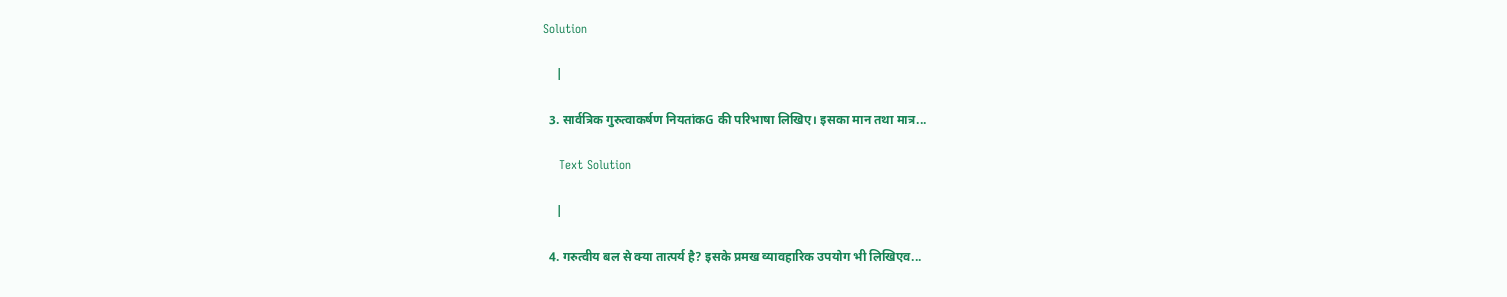Solution

    |

  3. सार्वत्रिक गुरुत्वाकर्षण नियतांकG की परिभाषा लिखिए। इसका मान तथा मात्र...

    Text Solution

    |

  4. गरुत्वीय बल से क्या तात्पर्य है? इसके प्रमख व्यावहारिक उपयोग भी लिखिएव...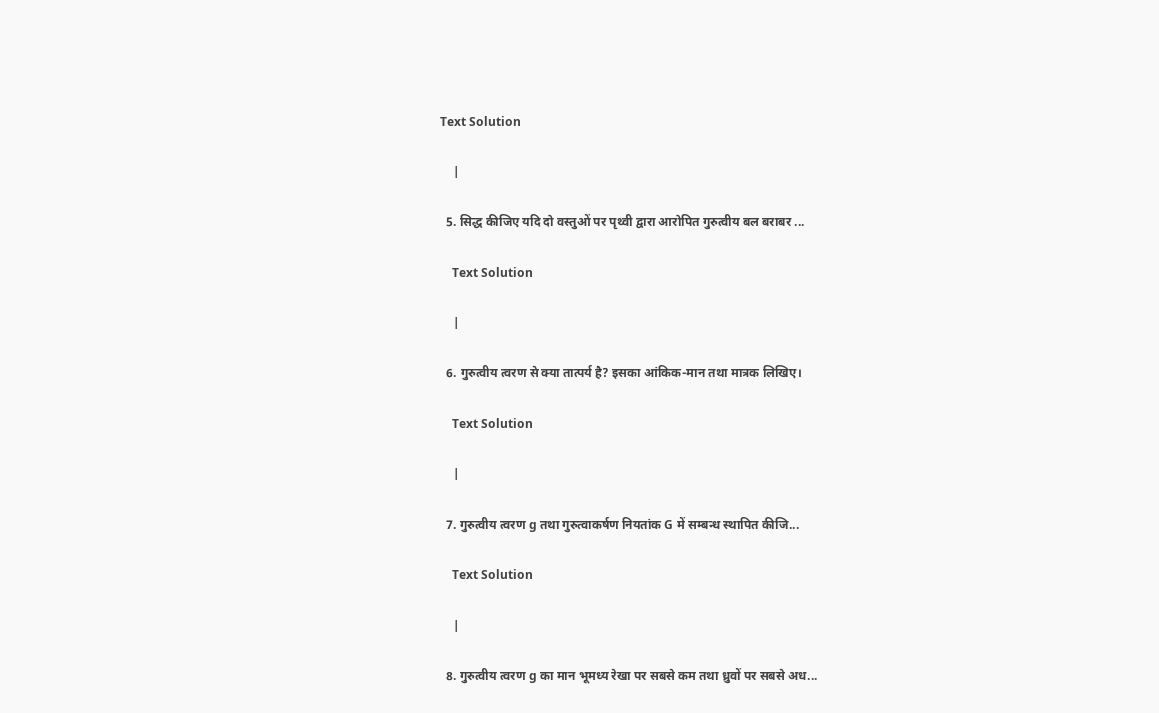Text Solution

    |

  5. सिद्ध कीजिए यदि दो वस्तुओं पर पृथ्वी द्वारा आरोपित गुरुत्वीय बल बराबर ...

    Text Solution

    |

  6. गुरुत्वीय त्वरण से क्या तात्पर्य है? इसका आंकिक-मान तथा मात्रक लिखिए।

    Text Solution

    |

  7. गुरुत्वीय त्वरण g तथा गुरुत्वाकर्षण नियतांक G में सम्बन्ध स्थापित कीजि...

    Text Solution

    |

  8. गुरुत्वीय त्वरण g का मान भूमध्य रेखा पर सबसे कम तथा ध्रुवों पर सबसे अध...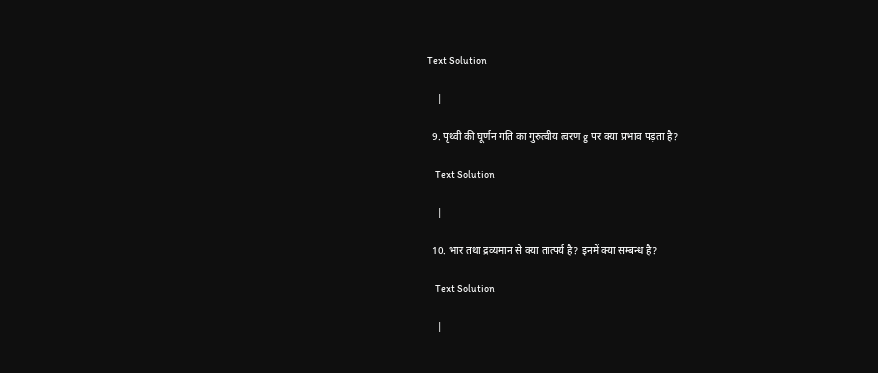Text Solution

    |

  9. पृथ्वी की घूर्णन गति का गुरुत्वीय त्वरण g पर क्या प्रभाव पड़ता है?

    Text Solution

    |

  10. भार तथा द्रव्यमान से क्या तात्पर्य है? इनमें क्या सम्बन्ध है?

    Text Solution

    |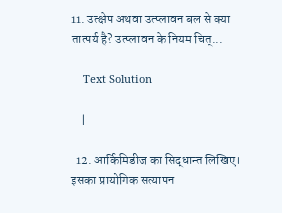11. उत्क्षेप अथवा उत्प्लावन बल से क्या तात्पर्य है? उत्प्लावन के नियम चित्...

    Text Solution

    |

  12. आर्किमिडीज का सिद्धान्त लिखिए। इसका प्रायोगिक सत्यापन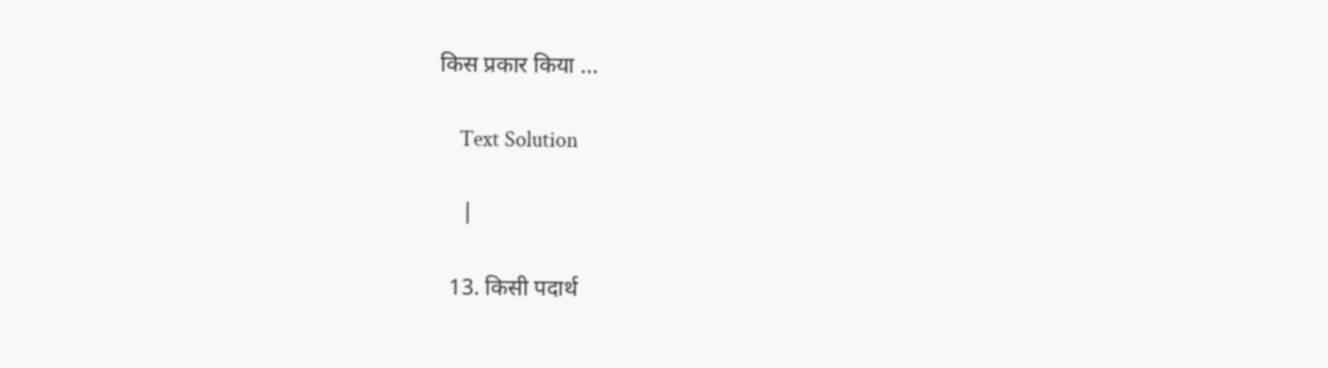किस प्रकार किया ...

    Text Solution

    |

  13. किसी पदार्थ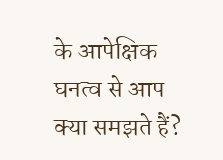के आपेक्षिक घनत्व से आप क्या समझते हैं?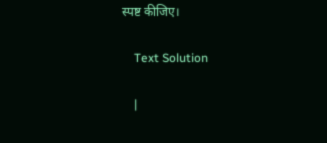स्पष्ट कीजिए।

    Text Solution

    |